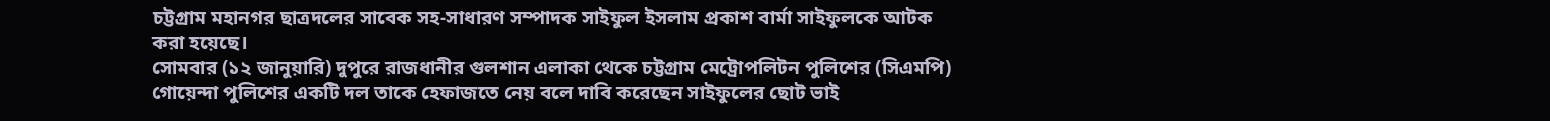চট্টগ্রাম মহানগর ছাত্রদলের সাবেক সহ-সাধারণ সম্পাদক সাইফুল ইসলাম প্রকাশ বার্মা সাইফুলকে আটক করা হয়েছে।
সোমবার (১২ জানুয়ারি) দুপুরে রাজধানীর গুলশান এলাকা থেকে চট্টগ্রাম মেট্রোপলিটন পুলিশের (সিএমপি) গোয়েন্দা পুলিশের একটি দল তাকে হেফাজতে নেয় বলে দাবি করেছেন সাইফুলের ছোট ভাই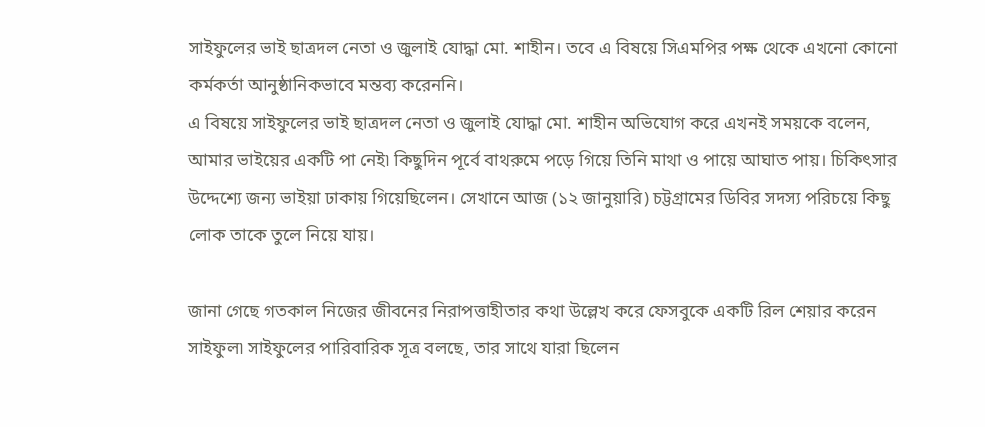সাইফুলের ভাই ছাত্রদল নেতা ও জুলাই যোদ্ধা মো. শাহীন। তবে এ বিষয়ে সিএমপির পক্ষ থেকে এখনো কোনো কর্মকর্তা আনুষ্ঠানিকভাবে মন্তব্য করেননি।
এ বিষয়ে সাইফুলের ভাই ছাত্রদল নেতা ও জুলাই যোদ্ধা মো. শাহীন অভিযোগ করে এখনই সময়কে বলেন, আমার ভাইয়ের একটি পা নেই৷ কিছুদিন পূর্বে বাথরুমে পড়ে গিয়ে তিনি মাথা ও পায়ে আঘাত পায়। চিকিৎসার উদ্দেশ্যে জন্য ভাইয়া ঢাকায় গিয়েছিলেন। সেখানে আজ (১২ জানুয়ারি) চট্টগ্রামের ডিবির সদস্য পরিচয়ে কিছু লোক তাকে তুলে নিয়ে যায়।

জানা গেছে গতকাল নিজের জীবনের নিরাপত্তাহীতার কথা উল্লেখ করে ফেসবুকে একটি রিল শেয়ার করেন সাইফুল৷ সাইফুলের পারিবারিক সূত্র বলছে, তার সাথে যারা ছিলেন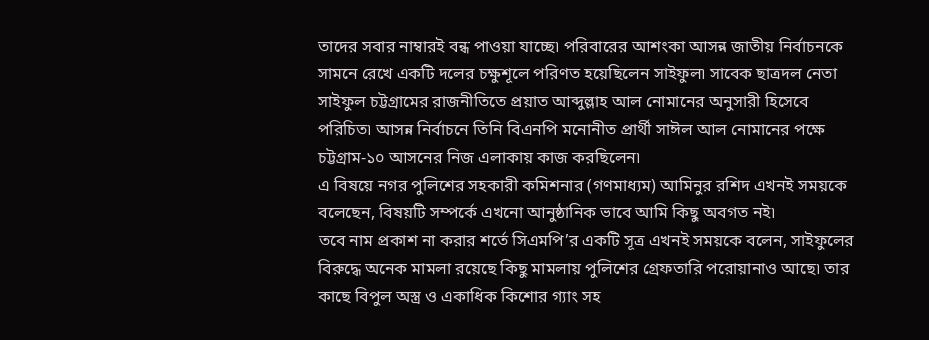তাদের সবার নাম্বারই বন্ধ পাওয়া যাচ্ছে৷ পরিবারের আশংকা আসন্ন জাতীয় নির্বাচনকে সামনে রেখে একটি দলের চক্ষুশূলে পরিণত হয়েছিলেন সাইফুল৷ সাবেক ছাত্রদল নেতা সাইফুল চট্টগ্রামের রাজনীতিতে প্রয়াত আব্দুল্লাহ আল নোমানের অনুসারী হিসেবে পরিচিত৷ আসন্ন নির্বাচনে তিনি বিএনপি মনোনীত প্রার্থী সাঈল আল নোমানের পক্ষে চট্টগ্রাম-১০ আসনের নিজ এলাকায় কাজ করছিলেন৷
এ বিষয়ে নগর পুলিশের সহকারী কমিশনার (গণমাধ্যম) আমিনুর রশিদ এখনই সময়কে বলেছেন, বিষয়টি সম্পর্কে এখনো আনুষ্ঠানিক ভাবে আমি কিছু অবগত নই৷
তবে নাম প্রকাশ না করার শর্তে সিএমপি’র একটি সূত্র এখনই সময়কে বলেন, সাইফুলের বিরুদ্ধে অনেক মামলা রয়েছে কিছু মামলায় পুলিশের গ্রেফতারি পরোয়ানাও আছে৷ তার কাছে বিপুল অস্ত্র ও একাধিক কিশোর গ্যাং সহ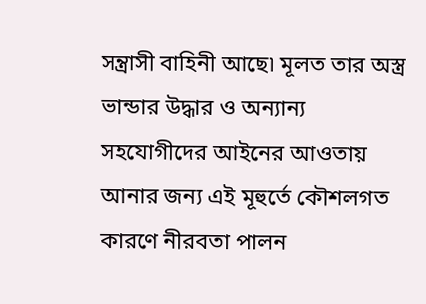সন্ত্রাসী বাহিনী আছে৷ মূলত তার অস্ত্র ভান্ডার উদ্ধার ও অন্যান্য সহযোগীদের আইনের আওতায় আনার জন্য এই মূহুর্তে কৌশলগত কারণে নীরবতা পালন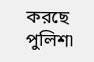করছে পুলিশ৷